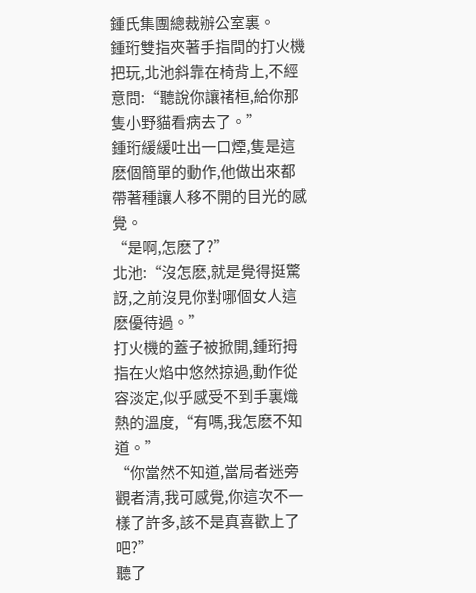鍾氏集團總裁辦公室裏。
鍾珩雙指夾著手指間的打火機把玩,北池斜靠在椅背上,不經意問:“聽說你讓禇桓,給你那隻小野貓看病去了。”
鍾珩緩緩吐出一口煙,隻是這麽個簡單的動作,他做出來都帶著種讓人移不開的目光的感覺。
“是啊,怎麽了?”
北池:“沒怎麽,就是覺得挺驚訝,之前沒見你對哪個女人這麽優待過。”
打火機的蓋子被掀開,鍾珩拇指在火焰中悠然掠過,動作從容淡定,似乎感受不到手裏熾熱的溫度,“有嗎,我怎麽不知道。”
“你當然不知道,當局者迷旁觀者清,我可感覺,你這次不一樣了許多,該不是真喜歡上了吧?”
聽了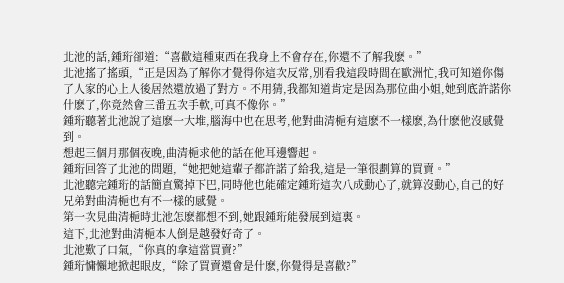北池的話,鍾珩卻道:“喜歡這種東西在我身上不會存在,你還不了解我麽。”
北池搖了搖頭,“正是因為了解你才覺得你這次反常,別看我這段時間在歐洲忙,我可知道你傷了人家的心上人後居然還放過了對方。不用猜,我都知道肯定是因為那位曲小姐,她到底許諾你什麽了,你竟然會三番五次手軟,可真不像你。”
鍾珩聽著北池說了這麽一大堆,腦海中也在思考,他對曲清梔有這麽不一樣麽,為什麽他沒感覺到。
想起三個月那個夜晚,曲清梔求他的話在他耳邊響起。
鍾珩回答了北池的問題,“她把她這輩子都許諾了給我,這是一筆很劃算的買賣。”
北池聽完鍾珩的話簡直驚掉下巴,同時他也能確定鍾珩這次八成動心了,就算沒動心,自己的好兄弟對曲清梔也有不一樣的感覺。
第一次見曲清梔時北池怎麽都想不到,她跟鍾珩能發展到這裏。
這下,北池對曲清梔本人倒是越發好奇了。
北池歎了口氣,“你真的拿這當買賣?”
鍾珩慵懶地掀起眼皮,“除了買賣還會是什麽,你覺得是喜歡?”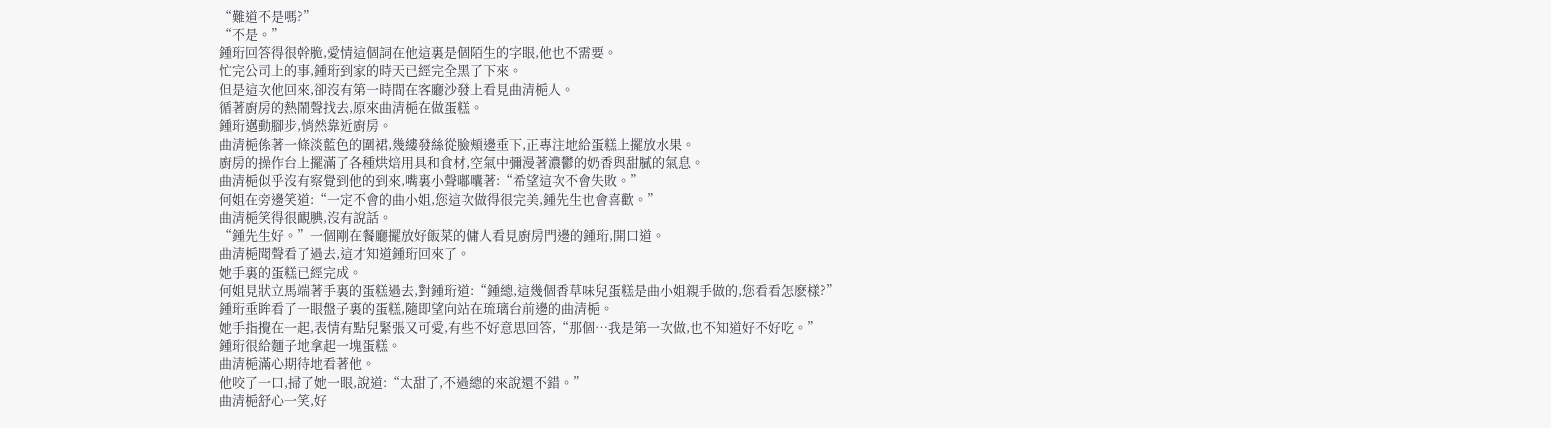“難道不是嗎?”
“不是。”
鍾珩回答得很幹脆,愛情這個詞在他這裏是個陌生的字眼,他也不需要。
忙完公司上的事,鍾珩到家的時天已經完全黑了下來。
但是這次他回來,卻沒有第一時間在客廳沙發上看見曲清梔人。
循著廚房的熱鬧聲找去,原來曲清梔在做蛋糕。
鍾珩邁動腳步,悄然靠近廚房。
曲清梔係著一條淡藍色的圍裙,幾縷發絲從臉頰邊垂下,正專注地給蛋糕上擺放水果。
廚房的操作台上擺滿了各種烘焙用具和食材,空氣中彌漫著濃鬱的奶香與甜膩的氣息。
曲清梔似乎沒有察覺到他的到來,嘴裏小聲嘟囔著:“希望這次不會失敗。”
何姐在旁邊笑道:“一定不會的曲小姐,您這次做得很完美,鍾先生也會喜歡。”
曲清梔笑得很靦腆,沒有說話。
“鍾先生好。”一個剛在餐廳擺放好飯菜的傭人看見廚房門邊的鍾珩,開口道。
曲清梔聞聲看了過去,這才知道鍾珩回來了。
她手裏的蛋糕已經完成。
何姐見狀立馬端著手裏的蛋糕過去,對鍾珩道:“鍾總,這幾個香草味兒蛋糕是曲小姐親手做的,您看看怎麽樣?”
鍾珩垂眸看了一眼盤子裏的蛋糕,隨即望向站在琉璃台前邊的曲清梔。
她手指攪在一起,表情有點兒緊張又可愛,有些不好意思回答,“那個…我是第一次做,也不知道好不好吃。”
鍾珩很給麵子地拿起一塊蛋糕。
曲清梔滿心期待地看著他。
他咬了一口,掃了她一眼,說道:“太甜了,不過總的來說還不錯。”
曲清梔舒心一笑,好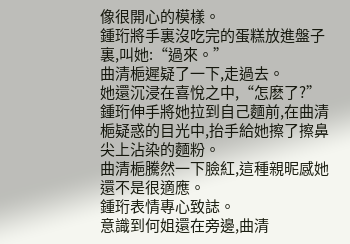像很開心的模樣。
鍾珩將手裏沒吃完的蛋糕放進盤子裏,叫她:“過來。”
曲清梔遲疑了一下,走過去。
她還沉浸在喜悅之中,“怎麽了?”
鍾珩伸手將她拉到自己麵前,在曲清梔疑惑的目光中,抬手給她擦了擦鼻尖上沾染的麵粉。
曲清梔騰然一下臉紅,這種親昵感她還不是很適應。
鍾珩表情專心致誌。
意識到何姐還在旁邊,曲清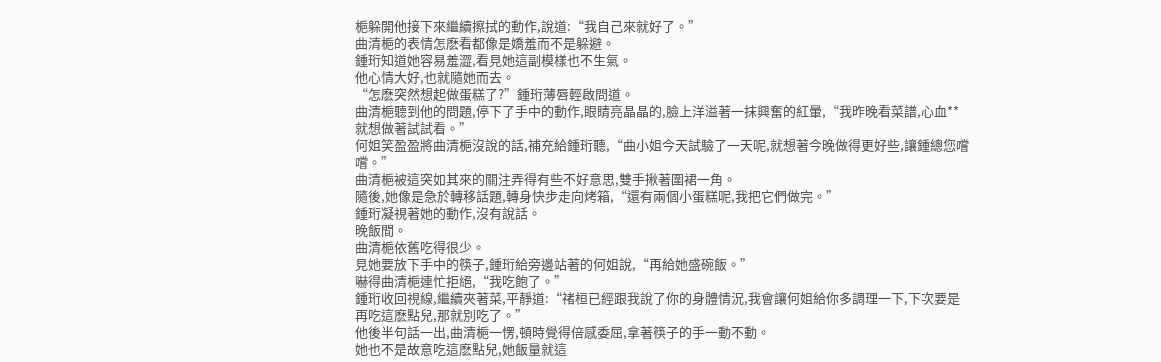梔躲開他接下來繼續擦拭的動作,說道:“我自己來就好了。”
曲清梔的表情怎麽看都像是嬌羞而不是躲避。
鍾珩知道她容易羞澀,看見她這副模樣也不生氣。
他心情大好,也就隨她而去。
“怎麽突然想起做蛋糕了?”鍾珩薄唇輕啟問道。
曲清梔聽到他的問題,停下了手中的動作,眼睛亮晶晶的,臉上洋溢著一抹興奮的紅暈,“我昨晚看菜譜,心血**就想做著試試看。”
何姐笑盈盈將曲清梔沒說的話,補充給鍾珩聽,“曲小姐今天試驗了一天呢,就想著今晚做得更好些,讓鍾總您嚐嚐。”
曲清梔被這突如其來的關注弄得有些不好意思,雙手揪著圍裙一角。
隨後,她像是急於轉移話題,轉身快步走向烤箱,“還有兩個小蛋糕呢,我把它們做完。”
鍾珩凝視著她的動作,沒有說話。
晚飯間。
曲清梔依舊吃得很少。
見她要放下手中的筷子,鍾珩給旁邊站著的何姐說,“再給她盛碗飯。”
嚇得曲清梔連忙拒絕,“我吃飽了。”
鍾珩收回視線,繼續夾著菜,平靜道:“禇桓已經跟我說了你的身體情況,我會讓何姐給你多調理一下,下次要是再吃這麽點兒,那就別吃了。”
他後半句話一出,曲清梔一愣,頓時覺得倍感委屈,拿著筷子的手一動不動。
她也不是故意吃這麽點兒,她飯量就這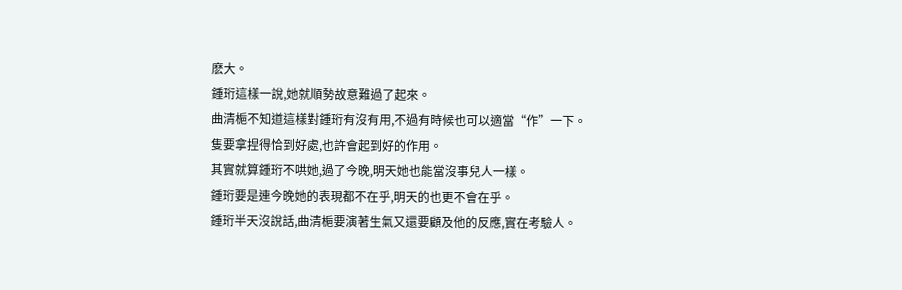麽大。
鍾珩這樣一說,她就順勢故意難過了起來。
曲清梔不知道這樣對鍾珩有沒有用,不過有時候也可以適當“作”一下。
隻要拿捏得恰到好處,也許會起到好的作用。
其實就算鍾珩不哄她,過了今晚,明天她也能當沒事兒人一樣。
鍾珩要是連今晚她的表現都不在乎,明天的也更不會在乎。
鍾珩半天沒說話,曲清梔要演著生氣又還要顧及他的反應,實在考驗人。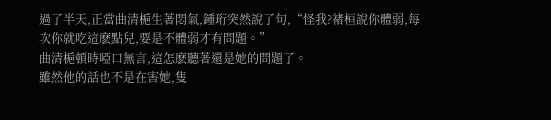過了半天,正當曲清梔生著悶氣,鍾珩突然說了句,“怪我?禇桓說你體弱,每次你就吃這麽點兒,要是不體弱才有問題。”
曲清梔頓時啞口無言,這怎麽聽著還是她的問題了。
雖然他的話也不是在害她,隻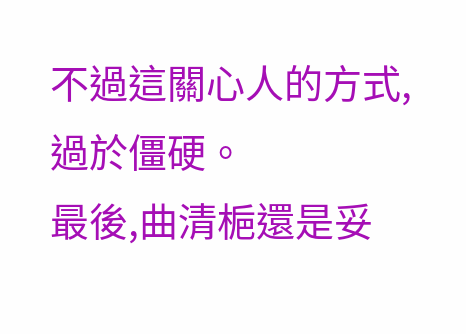不過這關心人的方式,過於僵硬。
最後,曲清梔還是妥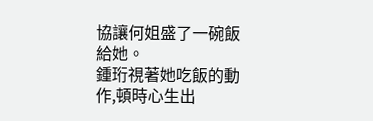協讓何姐盛了一碗飯給她。
鍾珩視著她吃飯的動作,頓時心生出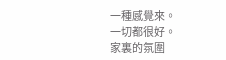一種感覺來。
一切都很好。
家裏的氛圍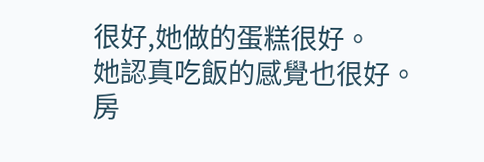很好,她做的蛋糕很好。
她認真吃飯的感覺也很好。
房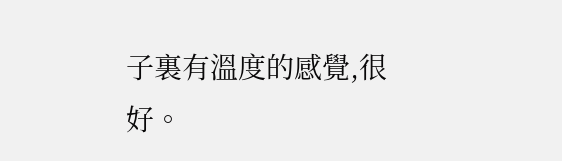子裏有溫度的感覺,很好。